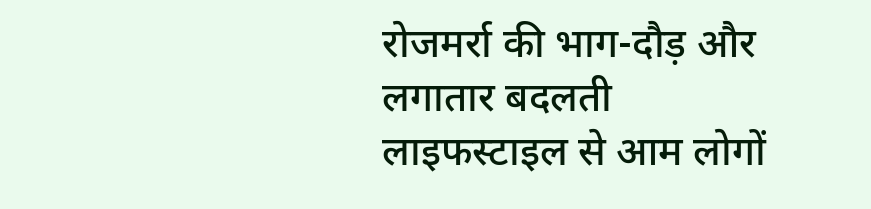रोजमर्रा की भाग-दौड़ और लगातार बदलती लाइफस्टाइल से आम लोगों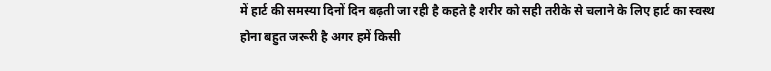में हार्ट की समस्या दिनों दिन बढ़ती जा रही है कहते है शरीर को सही तरीके से चलाने के लिए हार्ट का स्वस्थ होना बहुत जरूरी है अगर हमें किसी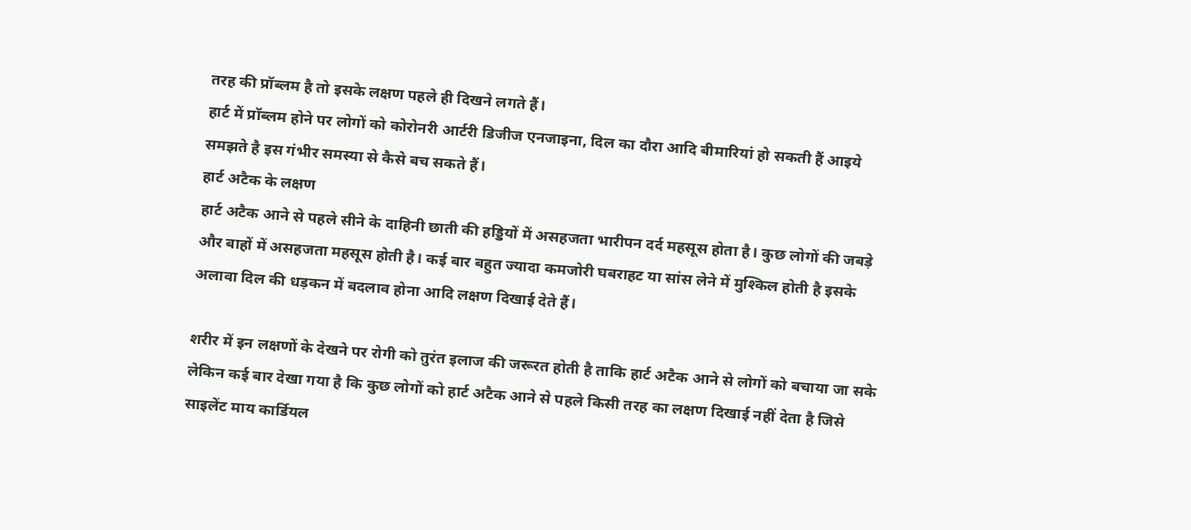तरह की प्रॉब्लम है तो इसके लक्षण पहले ही दिखने लगते हैं।
हार्ट में प्रॉब्लम होने पर लोगों को कोरोनरी आर्टरी डिजीज एनजाइना, दिल का दौरा आदि बीमारियां हो सकती हैं आइये समझते है इस गंभीर समस्या से कैसे बच सकते हैं।
हार्ट अटैक के लक्षण
हार्ट अटैक आने से पहले सीने के दाहिनी छाती की हड्डियों में असहजता भारीपन दर्द महसूस होता है। कुछ लोगों की जबड़े और बाहों में असहजता महसूस होती है। कई बार बहुत ज्यादा कमजोरी घबराहट या सांस लेने में मुश्किल होती है इसके अलावा दिल की धड़कन में बदलाव होना आदि लक्षण दिखाई देते हैं।

शरीर में इन लक्षणों के देखने पर रोगी को तुरंत इलाज की जरूरत होती है ताकि हार्ट अटैक आने से लोगों को बचाया जा सके लेकिन कई बार देखा गया है कि कुछ लोगों को हार्ट अटैक आने से पहले किसी तरह का लक्षण दिखाई नहीं देता है जिसे साइलेंट माय कार्डियल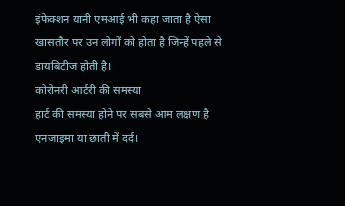इंफेक्शन यानी एमआई भी कहा जाता है ऐसा खासतौर पर उन लोगों को होता है जिन्हें पहले से डायबिटीज होती है।
कोरोनरी आर्टरी की समस्या
हार्ट की समस्या होने पर सबसे आम लक्षण है एनजाइमा या छाती में दर्द।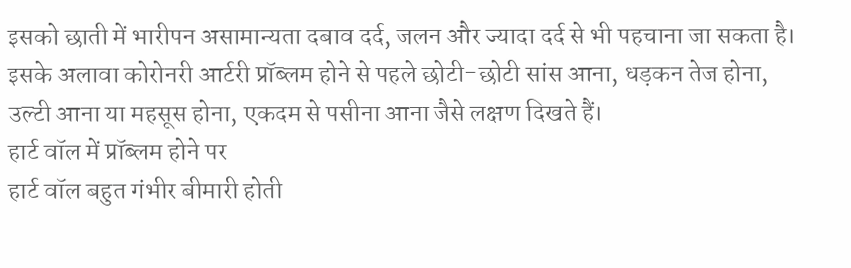इसको छाती में भारीपन असामान्यता दबाव दर्द, जलन और ज्यादा दर्द से भी पहचाना जा सकता है। इसके अलावा कोरोनरी आर्टरी प्रॉब्लम होने से पहले छोटी-छोटी सांस आना, धड़कन तेज होना, उल्टी आना या महसूस होना, एकदम से पसीना आना जैसे लक्षण दिखते हैं।
हार्ट वॉल में प्रॉब्लम होने पर
हार्ट वॉल बहुत गंभीर बीमारी होती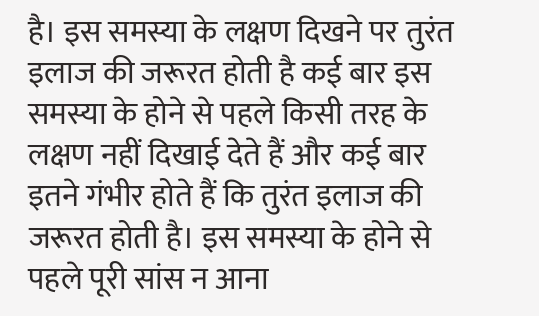है। इस समस्या के लक्षण दिखने पर तुरंत इलाज की जरूरत होती है कई बार इस समस्या के होने से पहले किसी तरह के लक्षण नहीं दिखाई देते हैं और कई बार इतने गंभीर होते हैं कि तुरंत इलाज की जरूरत होती है। इस समस्या के होने से पहले पूरी सांस न आना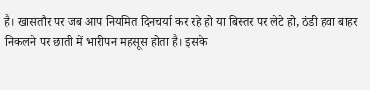है। खासतौर पर जब आप नियमित दिनचर्या कर रहे हो या बिस्तर पर लेटे हो, ठंडी हवा बाहर निकलने पर छाती में भारीपन महसूस होता है। इसके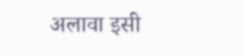अलावा इसी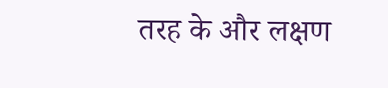तरह के और लक्षण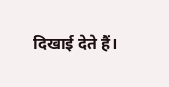दिखाई देते हैं।